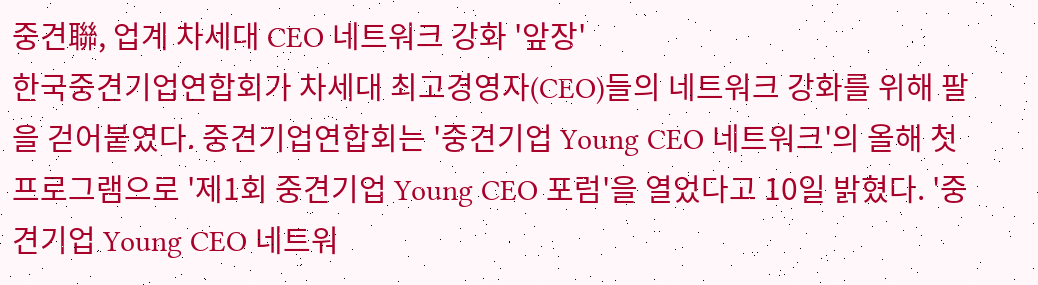중견聯, 업계 차세대 CEO 네트워크 강화 '앞장'
한국중견기업연합회가 차세대 최고경영자(CEO)들의 네트워크 강화를 위해 팔을 걷어붙였다. 중견기업연합회는 '중견기업 Young CEO 네트워크'의 올해 첫 프로그램으로 '제1회 중견기업 Young CEO 포럼'을 열었다고 10일 밝혔다. '중견기업 Young CEO 네트워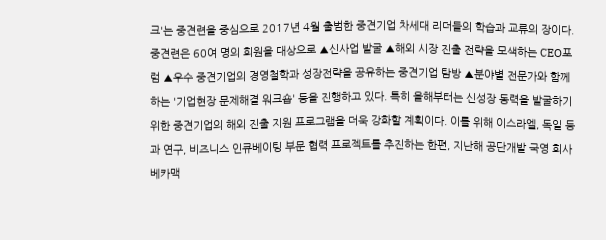크'는 중견련을 중심으로 2017년 4월 출범한 중견기업 차세대 리더들의 학습과 교류의 장이다. 중견련은 60여 명의 회원을 대상으로 ▲신사업 발굴 ▲해외 시장 진출 전략을 모색하는 CEO포럼 ▲우수 중견기업의 경영철학과 성장전략을 공유하는 중견기업 탐방 ▲분야별 전문가와 함께 하는 '기업현장 문제해결 워크숍' 등을 진행하고 있다. 특히 올해부터는 신성장 동력을 발굴하기 위한 중견기업의 해외 진출 지원 프로그램을 더욱 강화할 계획이다. 이를 위해 이스라엘, 독일 등과 연구, 비즈니스 인큐베이팅 부문 협력 프로젝트를 추진하는 한편, 지난해 공단개발 국영 회사 베카맥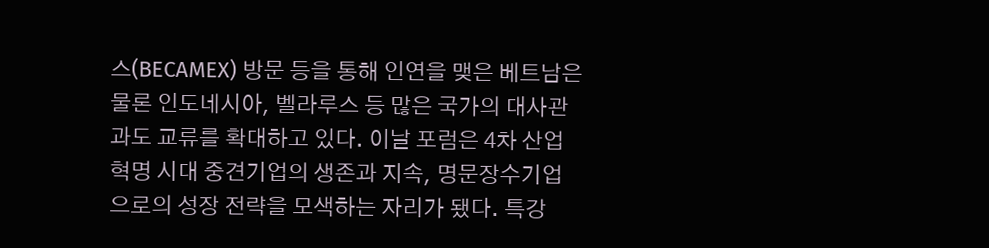스(BECAMEX) 방문 등을 통해 인연을 맺은 베트남은 물론 인도네시아, 벨라루스 등 많은 국가의 대사관과도 교류를 확대하고 있다. 이날 포럼은 4차 산업혁명 시대 중견기업의 생존과 지속, 명문장수기업으로의 성장 전략을 모색하는 자리가 됐다. 특강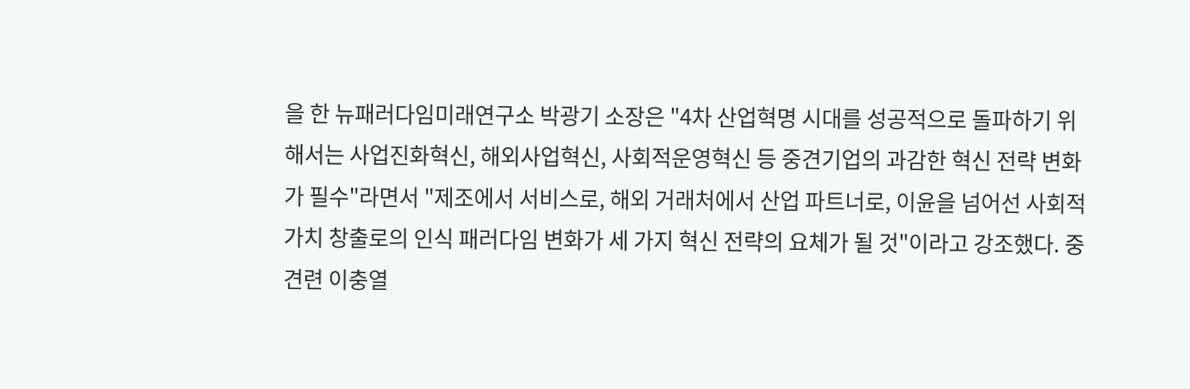을 한 뉴패러다임미래연구소 박광기 소장은 "4차 산업혁명 시대를 성공적으로 돌파하기 위해서는 사업진화혁신, 해외사업혁신, 사회적운영혁신 등 중견기업의 과감한 혁신 전략 변화가 필수"라면서 "제조에서 서비스로, 해외 거래처에서 산업 파트너로, 이윤을 넘어선 사회적 가치 창출로의 인식 패러다임 변화가 세 가지 혁신 전략의 요체가 될 것"이라고 강조했다. 중견련 이충열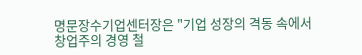명문장수기업센터장은 "기업 성장의 격동 속에서 창업주의 경영 철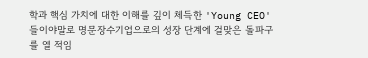학과 핵심 가치에 대한 이해를 깊이 체득한 'Young CEO'들이야말로 명문장수기업으로의 성장 단계에 걸맞은 돌파구를 열 적임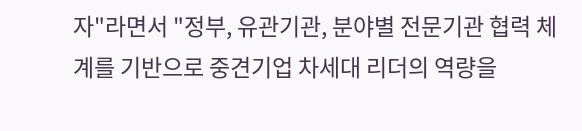자"라면서 "정부, 유관기관, 분야별 전문기관 협력 체계를 기반으로 중견기업 차세대 리더의 역량을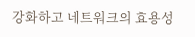강화하고 네트워크의 효용성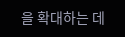을 확대하는 데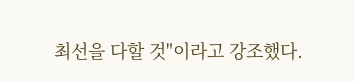최선을 다할 것"이라고 강조했다.